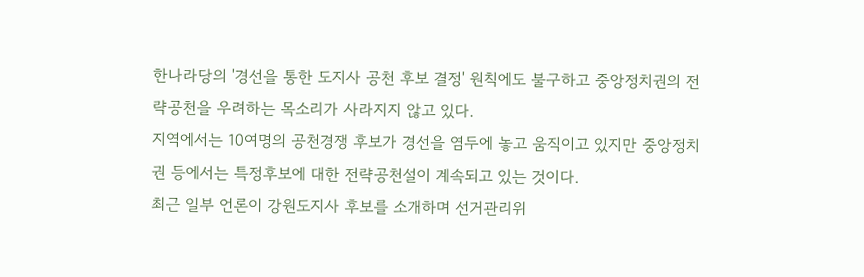한나라당의 '경선을 통한 도지사 공천 후보 결정' 원칙에도 불구하고 중앙정치권의 전략공천을 우려하는 목소리가 사라지지 않고 있다.
지역에서는 10여명의 공천경쟁 후보가 경선을 염두에 놓고 움직이고 있지만 중앙정치권 등에서는 특정후보에 대한 전략공천설이 계속되고 있는 것이다.
최근 일부 언론이 강원도지사 후보를 소개하며 선거관리위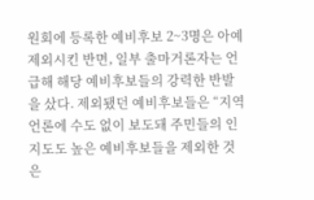원회에 등록한 예비후보 2~3명은 아예 제외시킨 반면, 일부 출마거론자는 언급해 해당 예비후보들의 강력한 반발을 샀다. 제외됐던 예비후보들은 “지역언론에 수도 없이 보도돼 주민들의 인지도도 높은 예비후보들을 제외한 것은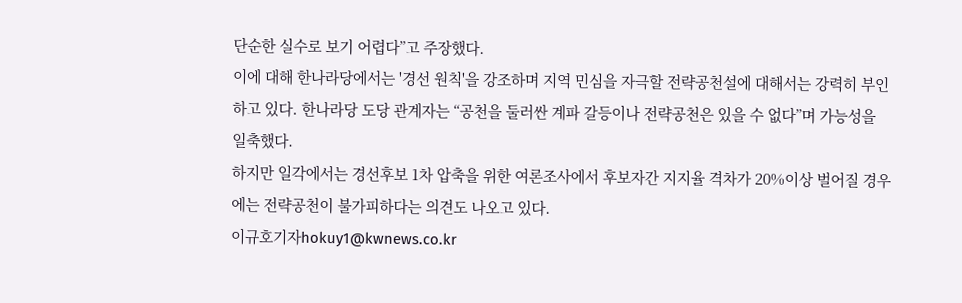단순한 실수로 보기 어렵다”고 주장했다.
이에 대해 한나라당에서는 '경선 원칙'을 강조하며 지역 민심을 자극할 전략공천설에 대해서는 강력히 부인하고 있다. 한나라당 도당 관계자는 “공천을 둘러싼 계파 갈등이나 전략공천은 있을 수 없다”며 가능성을 일축했다.
하지만 일각에서는 경선후보 1차 압축을 위한 여론조사에서 후보자간 지지율 격차가 20%이상 벌어질 경우에는 전략공천이 불가피하다는 의견도 나오고 있다.
이규호기자hokuy1@kwnews.co.kr